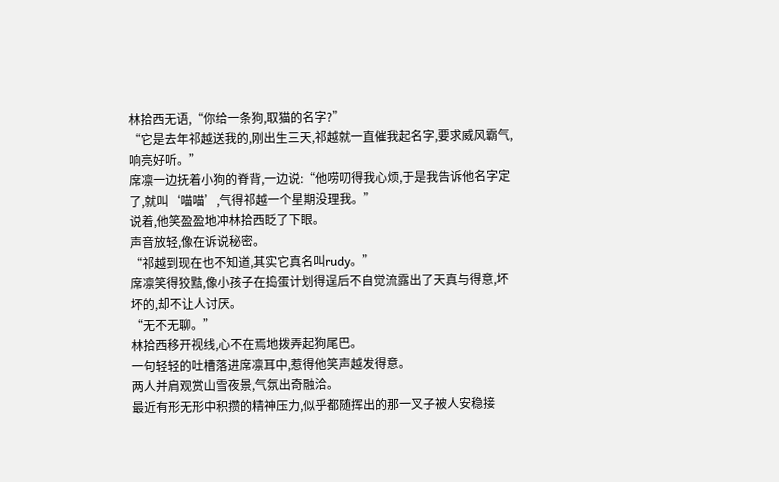林拾西无语,“你给一条狗,取猫的名字?”
“它是去年祁越送我的,刚出生三天,祁越就一直催我起名字,要求威风霸气,响亮好听。”
席凛一边抚着小狗的脊背,一边说:“他唠叨得我心烦,于是我告诉他名字定了,就叫‘喵喵’,气得祁越一个星期没理我。”
说着,他笑盈盈地冲林拾西眨了下眼。
声音放轻,像在诉说秘密。
“祁越到现在也不知道,其实它真名叫rudy。”
席凛笑得狡黠,像小孩子在捣蛋计划得逞后不自觉流露出了天真与得意,坏坏的,却不让人讨厌。
“无不无聊。”
林拾西移开视线,心不在焉地拨弄起狗尾巴。
一句轻轻的吐槽落进席凛耳中,惹得他笑声越发得意。
两人并肩观赏山雪夜景,气氛出奇融洽。
最近有形无形中积攒的精神压力,似乎都随挥出的那一叉子被人安稳接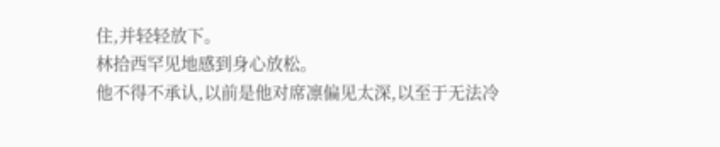住,并轻轻放下。
林拾西罕见地感到身心放松。
他不得不承认,以前是他对席凛偏见太深,以至于无法冷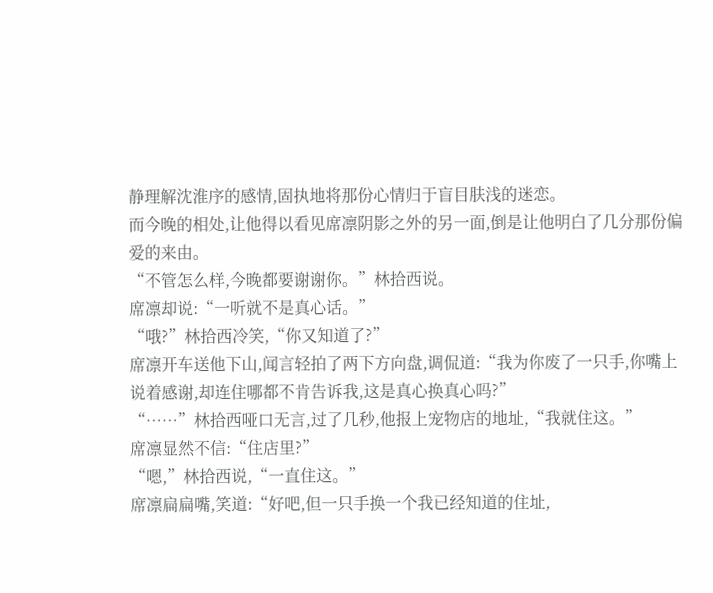静理解沈淮序的感情,固执地将那份心情归于盲目肤浅的迷恋。
而今晚的相处,让他得以看见席凛阴影之外的另一面,倒是让他明白了几分那份偏爱的来由。
“不管怎么样,今晚都要谢谢你。”林拾西说。
席凛却说:“一听就不是真心话。”
“哦?”林拾西冷笑,“你又知道了?”
席凛开车送他下山,闻言轻拍了两下方向盘,调侃道:“我为你废了一只手,你嘴上说着感谢,却连住哪都不肯告诉我,这是真心换真心吗?”
“……”林拾西哑口无言,过了几秒,他报上宠物店的地址,“我就住这。”
席凛显然不信:“住店里?”
“嗯,”林拾西说,“一直住这。”
席凛扁扁嘴,笑道:“好吧,但一只手换一个我已经知道的住址,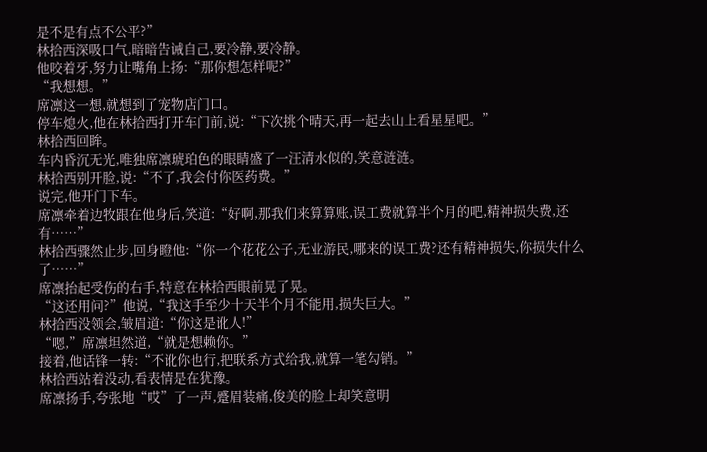是不是有点不公平?”
林拾西深吸口气,暗暗告诫自己,要冷静,要冷静。
他咬着牙,努力让嘴角上扬:“那你想怎样呢?”
“我想想。”
席凛这一想,就想到了宠物店门口。
停车熄火,他在林拾西打开车门前,说:“下次挑个晴天,再一起去山上看星星吧。”
林拾西回眸。
车内昏沉无光,唯独席凛琥珀色的眼睛盛了一汪清水似的,笑意涟涟。
林拾西别开脸,说:“不了,我会付你医药费。”
说完,他开门下车。
席凛牵着边牧跟在他身后,笑道:“好啊,那我们来算算账,误工费就算半个月的吧,精神损失费,还有……”
林拾西骤然止步,回身瞪他:“你一个花花公子,无业游民,哪来的误工费?还有精神损失,你损失什么了……”
席凛抬起受伤的右手,特意在林拾西眼前晃了晃。
“这还用问?”他说,“我这手至少十天半个月不能用,损失巨大。”
林拾西没领会,皱眉道:“你这是讹人!”
“嗯,”席凛坦然道,“就是想赖你。”
接着,他话锋一转:“不讹你也行,把联系方式给我,就算一笔勾销。”
林拾西站着没动,看表情是在犹豫。
席凛扬手,夸张地“哎”了一声,蹙眉装痛,俊美的脸上却笑意明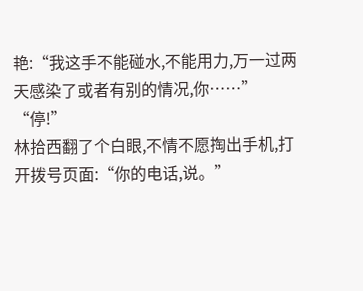艳:“我这手不能碰水,不能用力,万一过两天感染了或者有别的情况,你……”
“停!”
林拾西翻了个白眼,不情不愿掏出手机,打开拨号页面:“你的电话,说。”